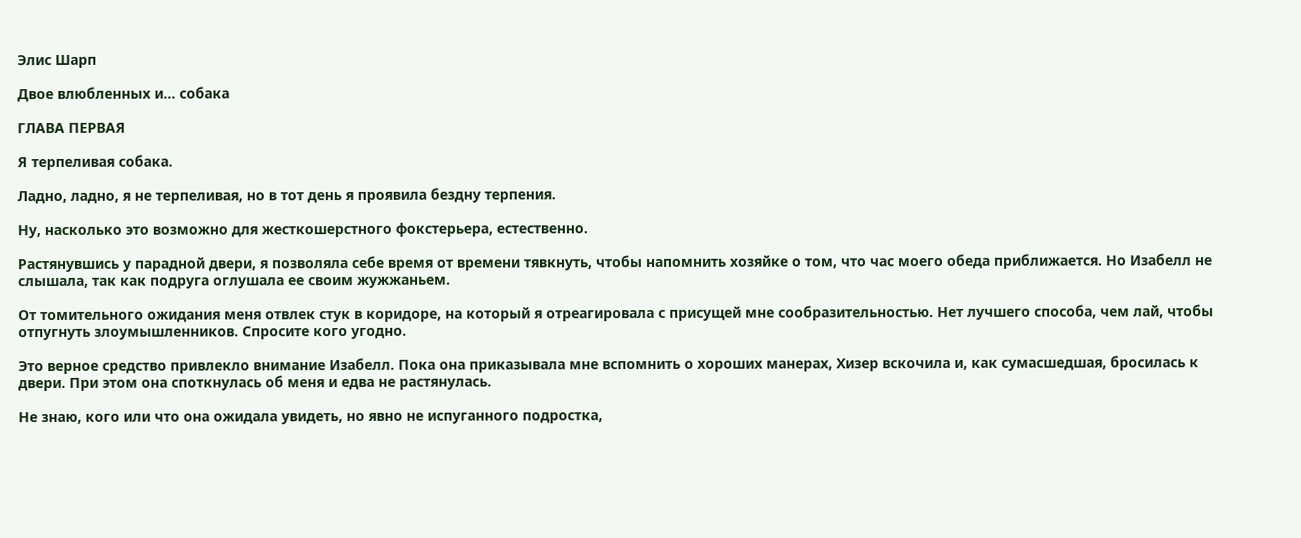Элис Шарп

Двое влюбленных и… собака

ГЛАВА ПЕРВАЯ

Я терпеливая собака.

Ладно, ладно, я не терпеливая, но в тот день я проявила бездну терпения.

Ну, насколько это возможно для жесткошерстного фокстерьера, естественно.

Растянувшись у парадной двери, я позволяла себе время от времени тявкнуть, чтобы напомнить хозяйке о том, что час моего обеда приближается. Но Изабелл не слышала, так как подруга оглушала ее своим жужжаньем.

От томительного ожидания меня отвлек стук в коридоре, на который я отреагировала с присущей мне сообразительностью. Нет лучшего способа, чем лай, чтобы отпугнуть злоумышленников. Спросите кого угодно.

Это верное средство привлекло внимание Изабелл. Пока она приказывала мне вспомнить о хороших манерах, Хизер вскочила и, как сумасшедшая, бросилась к двери. При этом она споткнулась об меня и едва не растянулась.

Не знаю, кого или что она ожидала увидеть, но явно не испуганного подростка,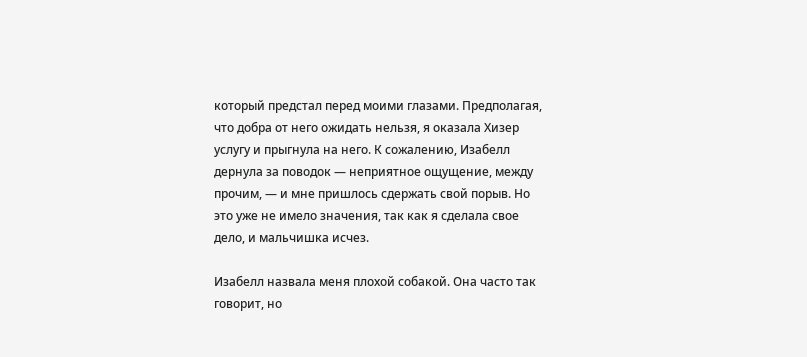который предстал перед моими глазами. Предполагая, что добра от него ожидать нельзя, я оказала Хизер услугу и прыгнула на него. К сожалению, Изабелл дернула за поводок — неприятное ощущение, между прочим, — и мне пришлось сдержать свой порыв. Но это уже не имело значения, так как я сделала свое дело, и мальчишка исчез.

Изабелл назвала меня плохой собакой. Она часто так говорит, но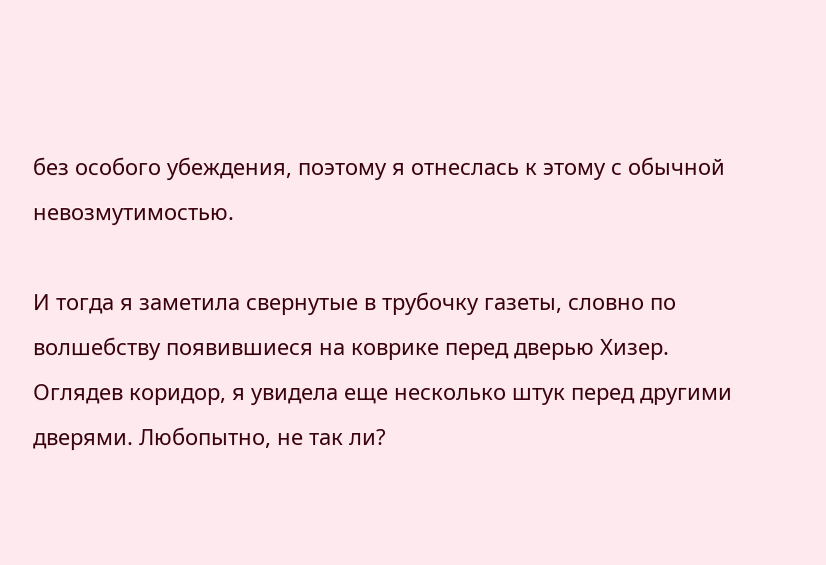без особого убеждения, поэтому я отнеслась к этому с обычной невозмутимостью.

И тогда я заметила свернутые в трубочку газеты, словно по волшебству появившиеся на коврике перед дверью Хизер. Оглядев коридор, я увидела еще несколько штук перед другими дверями. Любопытно, не так ли?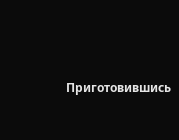Приготовившись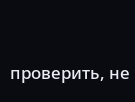проверить, не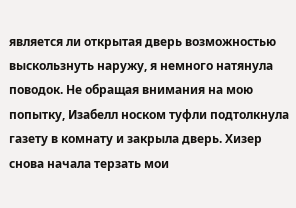является ли открытая дверь возможностью выскользнуть наружу, я немного натянула поводок. Не обращая внимания на мою попытку, Изабелл носком туфли подтолкнула газету в комнату и закрыла дверь. Хизер снова начала терзать мои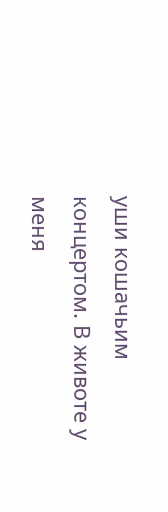уши кошачьим концертом. В животе у меня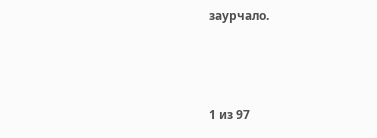заурчало.



1 из 97